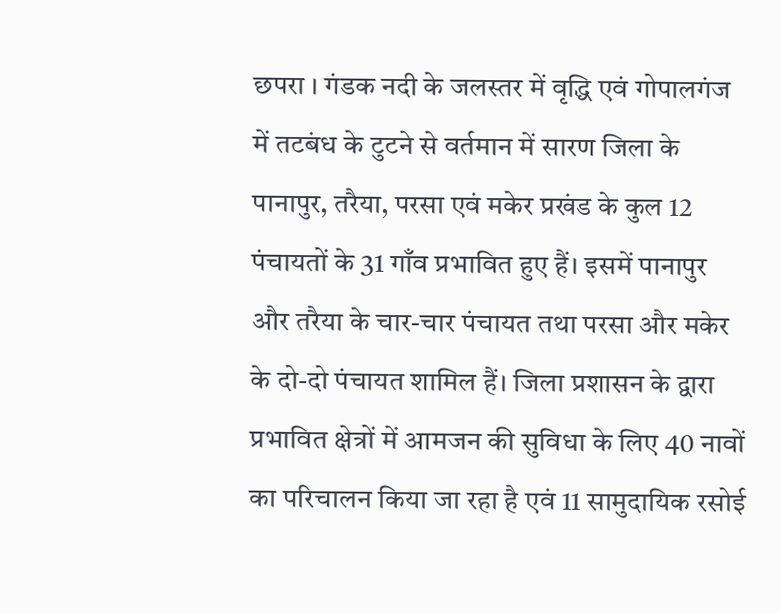छपरा । गंडक नदी के जलस्तर में वृद्धि एवं गोपालगंज में तटबंध के टुटने से वर्तमान में सारण जिला के पानापुर, तरैया, परसा एवं मकेर प्रखंड के कुल 12 पंचायतों के 31 गाँव प्रभावित हुए हैं। इसमें पानापुर और तरैया के चार-चार पंचायत तथा परसा और मकेर के दो-दो पंचायत शामिल हैं। जिला प्रशासन के द्वारा प्रभावित क्षेत्रों में आमजन की सुविधा के लिए 40 नावों का परिचालन किया जा रहा है एवं 11 सामुदायिक रसोई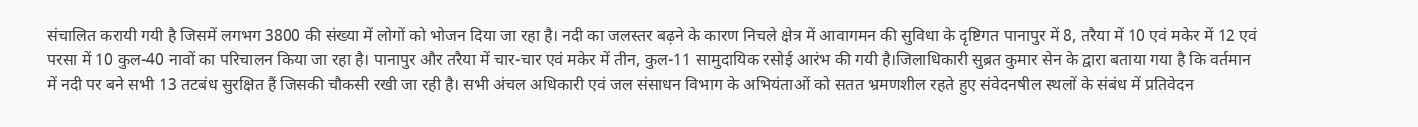संचालित करायी गयी है जिसमें लगभग 3800 की संख्या में लोगों को भोजन दिया जा रहा है। नदी का जलस्तर बढ़ने के कारण निचले क्षेत्र में आवागमन की सुविधा के दृष्टिगत पानापुर में 8, तरैया में 10 एवं मकेर में 12 एवं परसा में 10 कुल-40 नावों का परिचालन किया जा रहा है। पानापुर और तरैया में चार-चार एवं मकेर में तीन, कुल-11 सामुदायिक रसोई आरंभ की गयी है।जिलाधिकारी सुब्रत कुमार सेन के द्वारा बताया गया है कि वर्तमान में नदी पर बने सभी 13 तटबंध सुरक्षित हैं जिसकी चौकसी रखी जा रही है। सभी अंचल अधिकारी एवं जल संसाधन विभाग के अभियंताओं को सतत भ्रमणशील रहते हुए संवेदनषील स्थलों के संबंध में प्रतिवेदन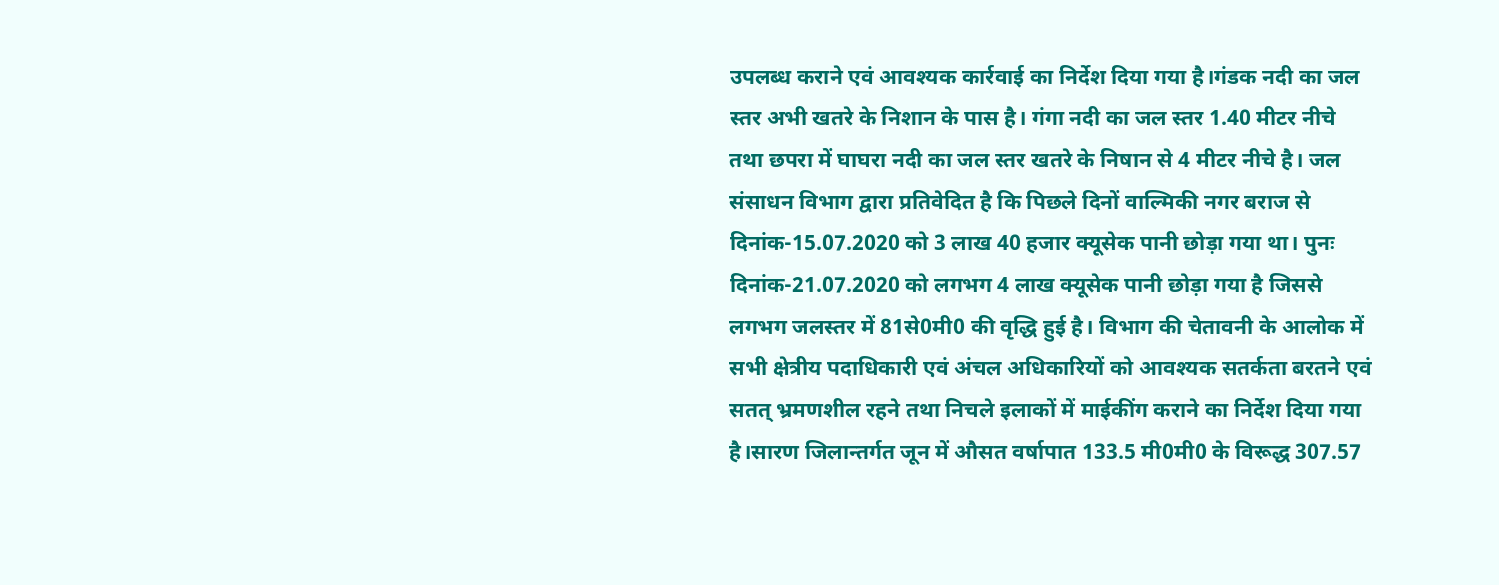उपलब्ध कराने एवं आवश्यक कार्रवाई का निर्देश दिया गया है।गंडक नदी का जल स्तर अभी खतरे के निशान के पास है। गंगा नदी का जल स्तर 1.40 मीटर नीचे तथा छपरा में घाघरा नदी का जल स्तर खतरे के निषान से 4 मीटर नीचे है। जल संसाधन विभाग द्वारा प्रतिवेदित है कि पिछले दिनों वाल्मिकी नगर बराज से दिनांक-15.07.2020 को 3 लाख 40 हजार क्यूसेक पानी छोड़ा गया था। पुनः दिनांक-21.07.2020 को लगभग 4 लाख क्यूसेक पानी छोड़ा गया है जिससे लगभग जलस्तर में 81से0मी0 की वृद्धि हुई है। विभाग की चेतावनी के आलोक में सभी क्षेत्रीय पदाधिकारी एवं अंचल अधिकारियों को आवश्यक सतर्कता बरतने एवं सतत् भ्रमणशील रहने तथा निचले इलाकों में माईकींग कराने का निर्देश दिया गया है।सारण जिलान्तर्गत जून में औसत वर्षापात 133.5 मी0मी0 के विरूद्ध 307.57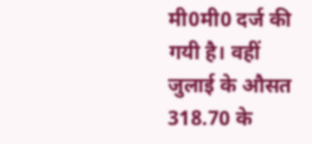मी0मी0 दर्ज की गयी है। वहीं जुलाई के औसत 318.70 के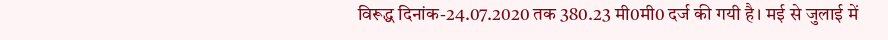विरूद्ध दिनांक-24.07.2020 तक 380.23 मी0मी0 दर्ज की गयी है। मई से जुलाई में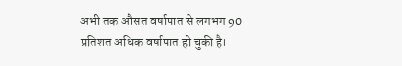अभी तक औसत वर्षापात से लगभग 90 प्रतिशत अधिक वर्षापात हो चुकी है।